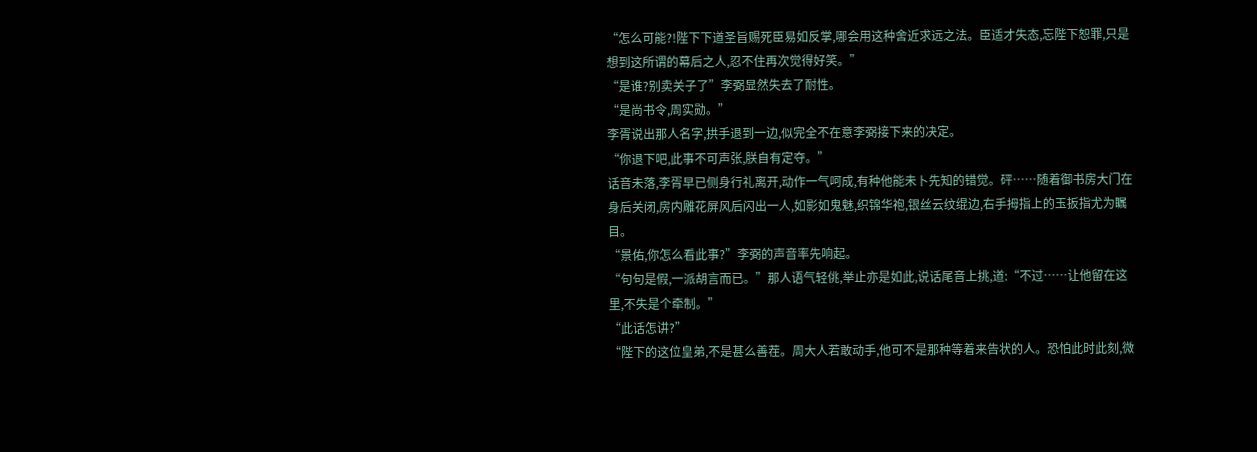“怎么可能?!陛下下道圣旨赐死臣易如反掌,哪会用这种舍近求远之法。臣适才失态,忘陛下恕罪,只是想到这所谓的幕后之人,忍不住再次觉得好笑。”
“是谁?别卖关子了”李弼显然失去了耐性。
“是尚书令,周实勋。”
李胥说出那人名字,拱手退到一边,似完全不在意李弼接下来的决定。
“你退下吧,此事不可声张,朕自有定夺。”
话音未落,李胥早已侧身行礼离开,动作一气呵成,有种他能未卜先知的错觉。砰……随着御书房大门在身后关闭,房内雕花屏风后闪出一人,如影如鬼魅,织锦华袍,银丝云纹绲边,右手拇指上的玉扳指尤为瞩目。
“景佑,你怎么看此事?”李弼的声音率先响起。
“句句是假,一派胡言而已。”那人语气轻佻,举止亦是如此,说话尾音上挑,道:“不过……让他留在这里,不失是个牵制。”
“此话怎讲?”
“陛下的这位皇弟,不是甚么善茬。周大人若敢动手,他可不是那种等着来告状的人。恐怕此时此刻,微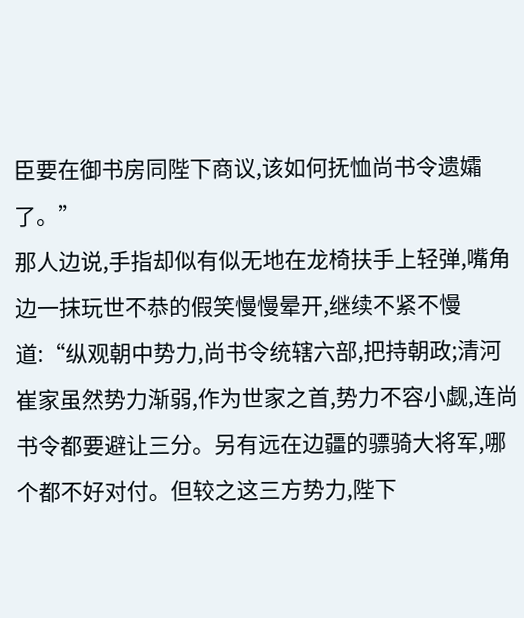臣要在御书房同陛下商议,该如何抚恤尚书令遗孀了。”
那人边说,手指却似有似无地在龙椅扶手上轻弹,嘴角边一抹玩世不恭的假笑慢慢晕开,继续不紧不慢道:“纵观朝中势力,尚书令统辖六部,把持朝政;清河崔家虽然势力渐弱,作为世家之首,势力不容小觑,连尚书令都要避让三分。另有远在边疆的骠骑大将军,哪个都不好对付。但较之这三方势力,陛下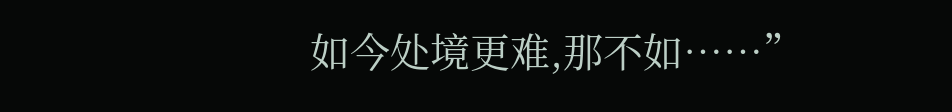如今处境更难,那不如……”